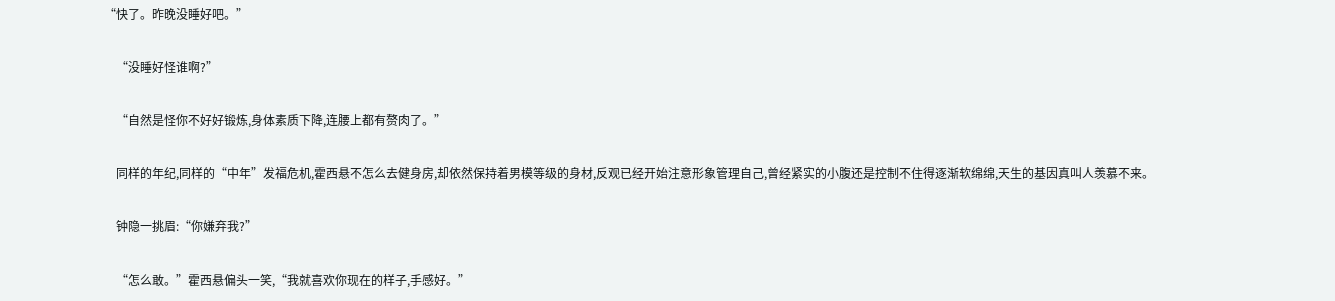“快了。昨晚没睡好吧。”

    “没睡好怪谁啊?”

    “自然是怪你不好好锻炼,身体素质下降,连腰上都有赘肉了。”

    同样的年纪,同样的“中年”发福危机,霍西悬不怎么去健身房,却依然保持着男模等级的身材,反观已经开始注意形象管理自己,曾经紧实的小腹还是控制不住得逐渐软绵绵,天生的基因真叫人羡慕不来。

    钟隐一挑眉:“你嫌弃我?”

    “怎么敢。”霍西悬偏头一笑,“我就喜欢你现在的样子,手感好。”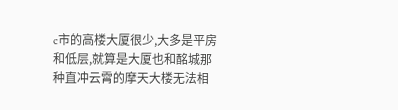c市的高楼大厦很少,大多是平房和低层,就算是大厦也和酩城那种直冲云霄的摩天大楼无法相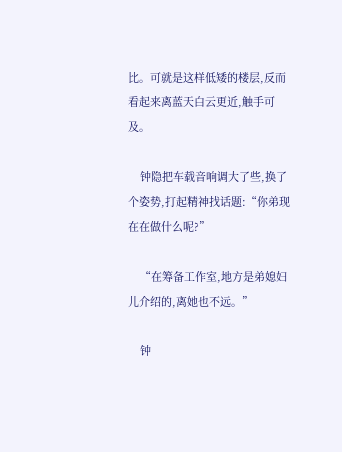比。可就是这样低矮的楼层,反而看起来离蓝天白云更近,触手可及。

    钟隐把车载音响调大了些,换了个姿势,打起精神找话题:“你弟现在在做什么呢?”

    “在筹备工作室,地方是弟媳妇儿介绍的,离她也不远。”

    钟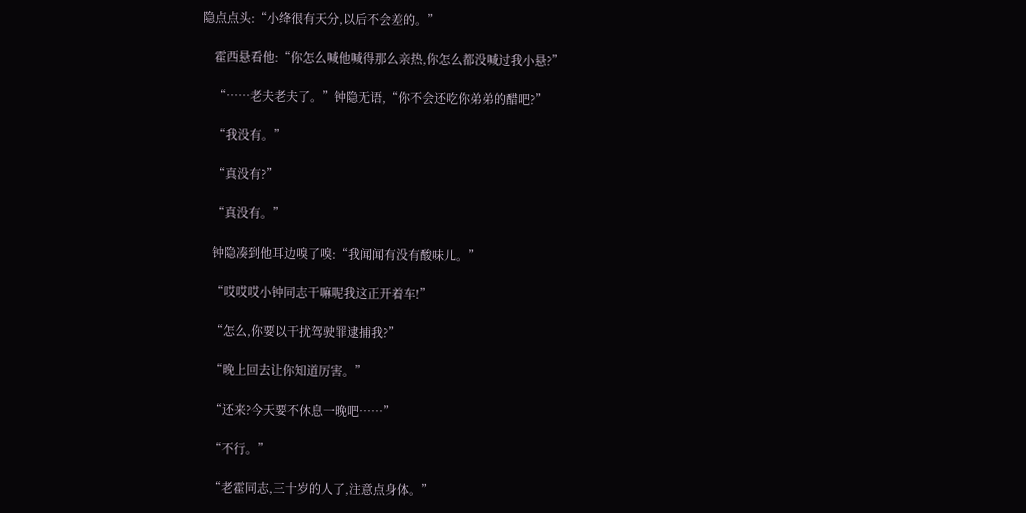隐点点头:“小绛很有天分,以后不会差的。”

    霍西悬看他:“你怎么喊他喊得那么亲热,你怎么都没喊过我小悬?”

    “……老夫老夫了。”钟隐无语,“你不会还吃你弟弟的醋吧?”

    “我没有。”

    “真没有?”

    “真没有。”

    钟隐凑到他耳边嗅了嗅:“我闻闻有没有酸味儿。”

    “哎哎哎小钟同志干嘛呢我这正开着车!”

    “怎么,你要以干扰驾驶罪逮捕我?”

    “晚上回去让你知道厉害。”

    “还来?今天要不休息一晚吧……”

    “不行。”

    “老霍同志,三十岁的人了,注意点身体。”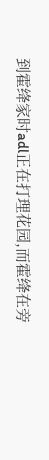到霍绛家时adl正在打理花园,而霍绛在旁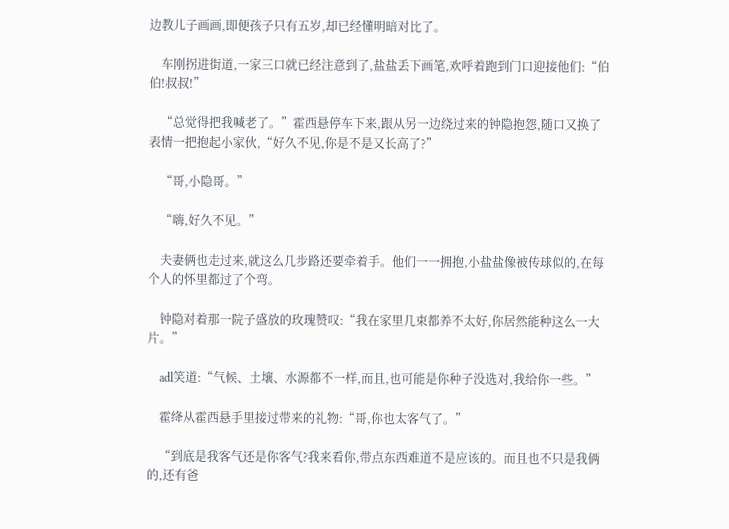边教儿子画画,即便孩子只有五岁,却已经懂明暗对比了。

    车刚拐进街道,一家三口就已经注意到了,盐盐丢下画笔,欢呼着跑到门口迎接他们:“伯伯!叔叔!”

    “总觉得把我喊老了。”霍西悬停车下来,跟从另一边绕过来的钟隐抱怨,随口又换了表情一把抱起小家伙,“好久不见,你是不是又长高了?”

    “哥,小隐哥。”

    “嗨,好久不见。”

    夫妻俩也走过来,就这么几步路还要牵着手。他们一一拥抱,小盐盐像被传球似的,在每个人的怀里都过了个弯。

    钟隐对着那一院子盛放的玫瑰赞叹:“我在家里几束都养不太好,你居然能种这么一大片。”

    adl笑道:“气候、土壤、水源都不一样,而且,也可能是你种子没选对,我给你一些。”

    霍绛从霍西悬手里接过带来的礼物:“哥,你也太客气了。”

    “到底是我客气还是你客气?我来看你,带点东西难道不是应该的。而且也不只是我俩的,还有爸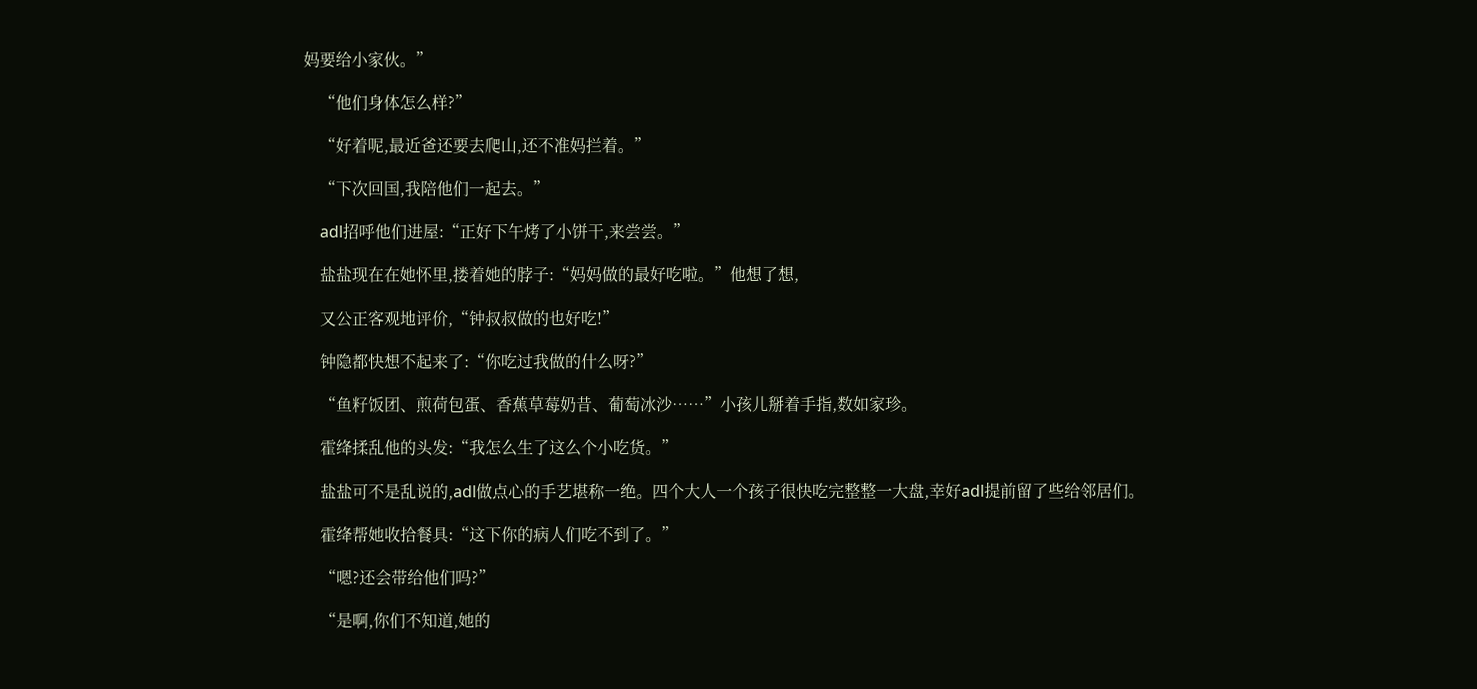妈要给小家伙。”

    “他们身体怎么样?”

    “好着呢,最近爸还要去爬山,还不准妈拦着。”

    “下次回国,我陪他们一起去。”

    adl招呼他们进屋:“正好下午烤了小饼干,来尝尝。”

    盐盐现在在她怀里,搂着她的脖子:“妈妈做的最好吃啦。”他想了想,

    又公正客观地评价,“钟叔叔做的也好吃!”

    钟隐都快想不起来了:“你吃过我做的什么呀?”

    “鱼籽饭团、煎荷包蛋、香蕉草莓奶昔、葡萄冰沙……”小孩儿掰着手指,数如家珍。

    霍绛揉乱他的头发:“我怎么生了这么个小吃货。”

    盐盐可不是乱说的,adl做点心的手艺堪称一绝。四个大人一个孩子很快吃完整整一大盘,幸好adl提前留了些给邻居们。

    霍绛帮她收拾餐具:“这下你的病人们吃不到了。”

    “嗯?还会带给他们吗?”

    “是啊,你们不知道,她的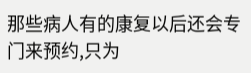那些病人有的康复以后还会专门来预约,只为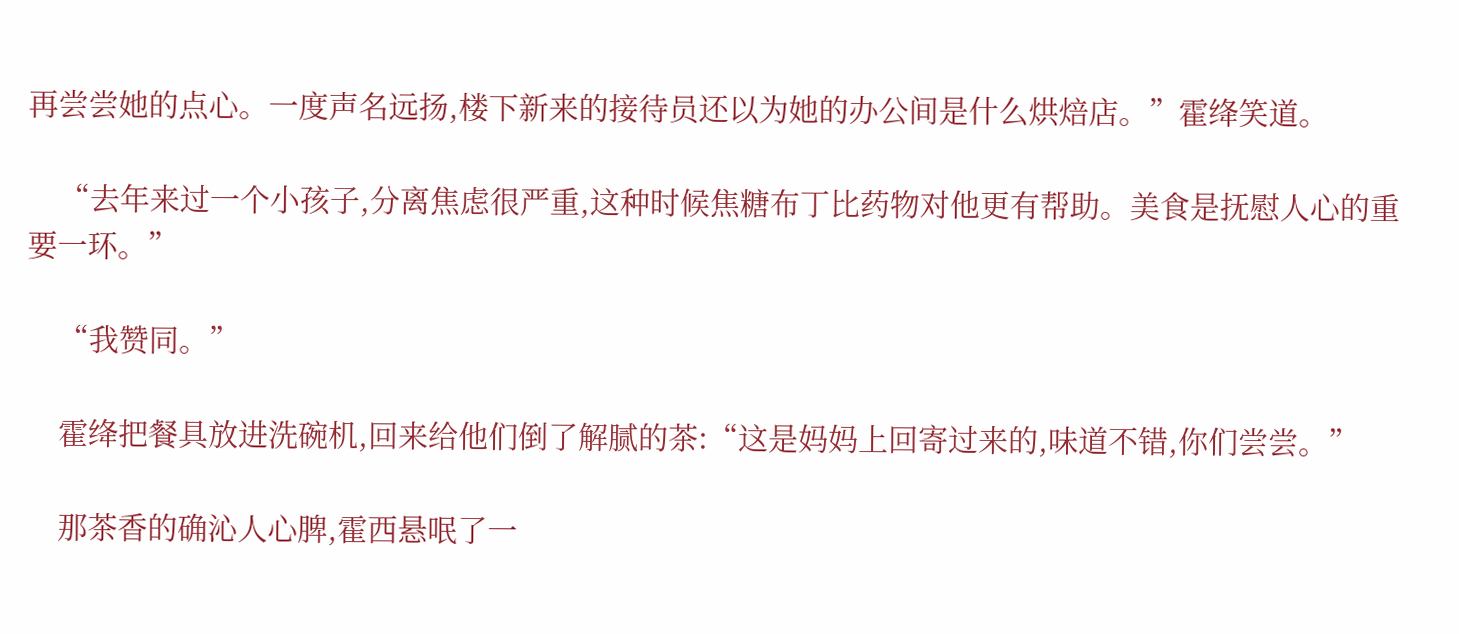再尝尝她的点心。一度声名远扬,楼下新来的接待员还以为她的办公间是什么烘焙店。”霍绛笑道。

    “去年来过一个小孩子,分离焦虑很严重,这种时候焦糖布丁比药物对他更有帮助。美食是抚慰人心的重要一环。”

    “我赞同。”

    霍绛把餐具放进洗碗机,回来给他们倒了解腻的茶:“这是妈妈上回寄过来的,味道不错,你们尝尝。”

    那茶香的确沁人心脾,霍西悬呡了一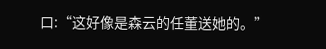口:“这好像是森云的任董送她的。”